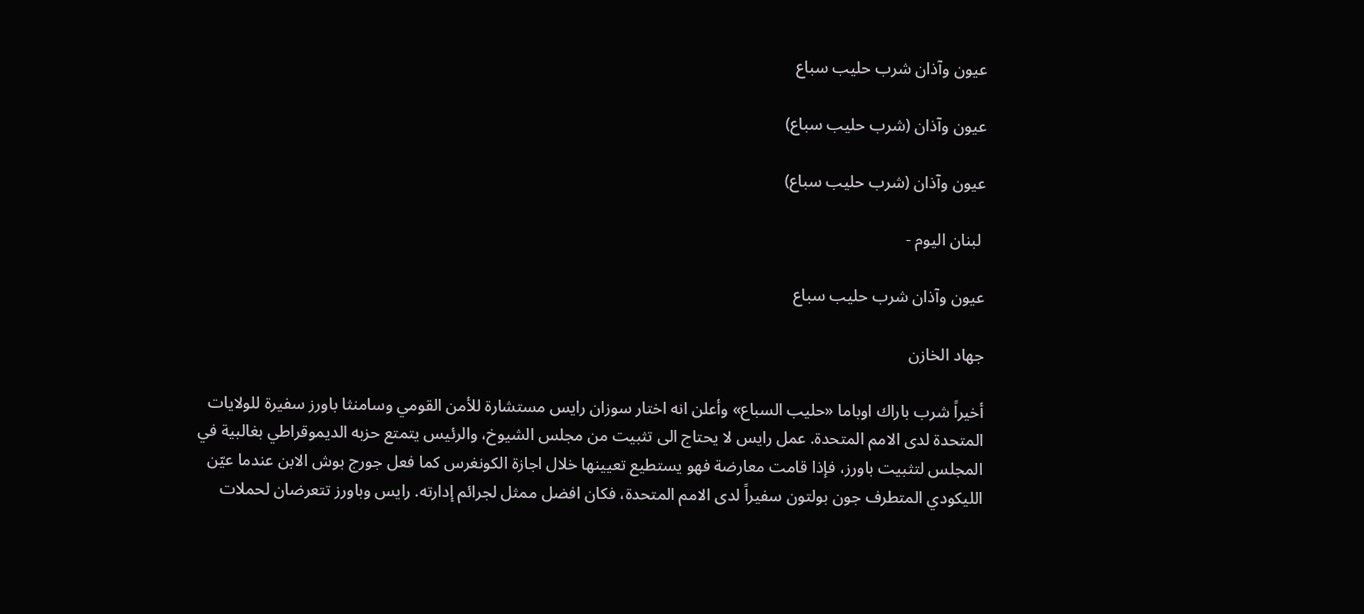عيون وآذان شرب حليب سباع

عيون وآذان (شرب حليب سباع)

عيون وآذان (شرب حليب سباع)

 لبنان اليوم -

عيون وآذان شرب حليب سباع

جهاد الخازن

أخيراً شرب باراك اوباما «حليب السباع» وأعلن انه اختار سوزان رايس مستشارة للأمن القومي وسامنثا باورز سفيرة للولايات المتحدة لدى الامم المتحدة. عمل رايس لا يحتاج الى تثبيت من مجلس الشيوخ، والرئيس يتمتع حزبه الديموقراطي بغالبية في المجلس لتثبيت باورز، فإذا قامت معارضة فهو يستطيع تعيينها خلال اجازة الكونغرس كما فعل جورج بوش الابن عندما عيّن الليكودي المتطرف جون بولتون سفيراً لدى الامم المتحدة، فكان افضل ممثل لجرائم إدارته. رايس وباورز تتعرضان لحملات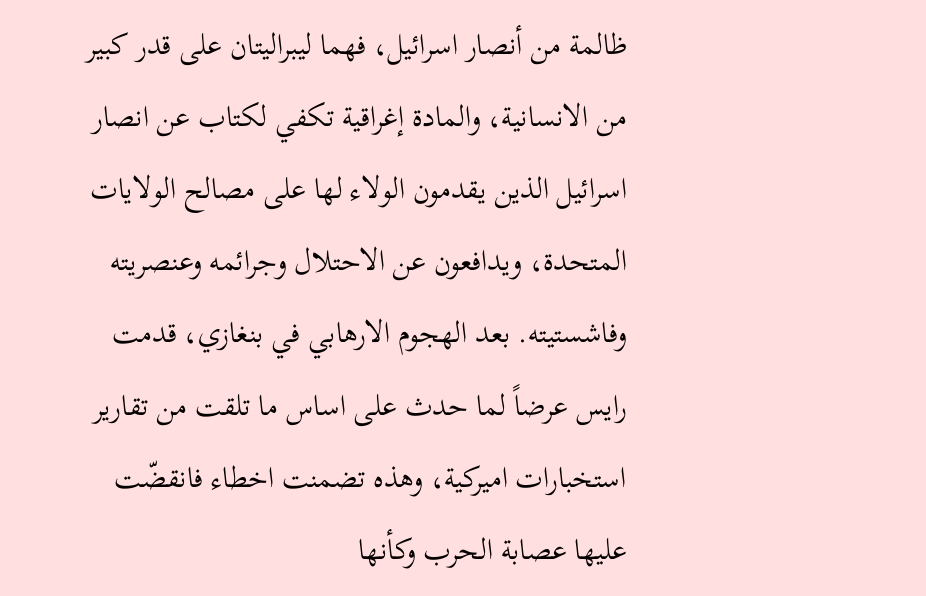ظالمة من أنصار اسرائيل، فهما ليبراليتان على قدر كبير من الانسانية، والمادة إغراقية تكفي لكتاب عن انصار اسرائيل الذين يقدمون الولاء لها على مصالح الولايات المتحدة، ويدافعون عن الاحتلال وجرائمه وعنصريته وفاشستيته. بعد الهجوم الارهابي في بنغازي، قدمت رايس عرضاً لما حدث على اساس ما تلقت من تقارير استخبارات اميركية، وهذه تضمنت اخطاء فانقضّت عليها عصابة الحرب وكأنها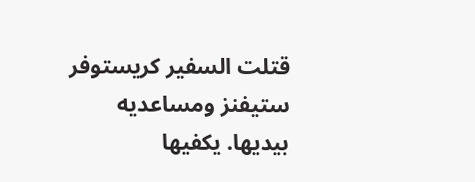قتلت السفير كريستوفر ستيفنز ومساعديه بيديها. يكفيها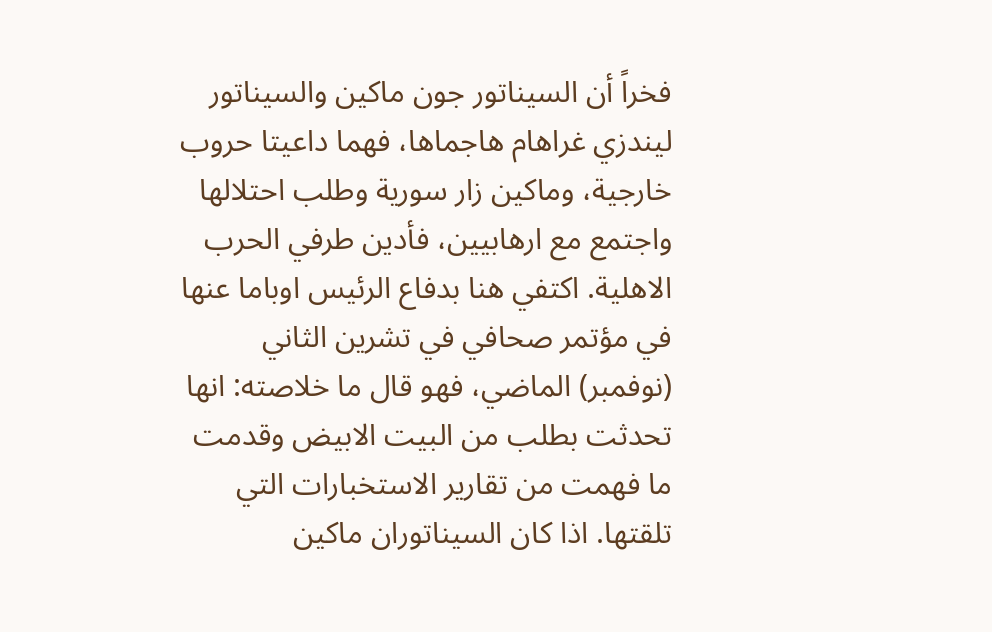فخراً أن السيناتور جون ماكين والسيناتور ليندزي غراهام هاجماها، فهما داعيتا حروب خارجية، وماكين زار سورية وطلب احتلالها واجتمع مع ارهابيين، فأدين طرفي الحرب الاهلية. اكتفي هنا بدفاع الرئيس اوباما عنها في مؤتمر صحافي في تشرين الثاني (نوفمبر) الماضي، فهو قال ما خلاصته: انها تحدثت بطلب من البيت الابيض وقدمت ما فهمت من تقارير الاستخبارات التي تلقتها. اذا كان السيناتوران ماكين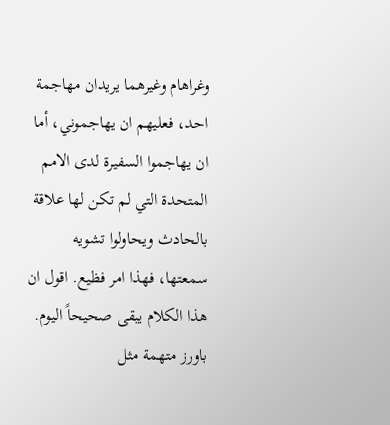وغراهام وغيرهما يريدان مهاجمة احد، فعليهم ان يهاجموني، أما ان يهاجموا السفيرة لدى الامم المتحدة التي لم تكن لها علاقة بالحادث ويحاولوا تشويه سمعتها، فهذا امر فظيع. اقول ان هذا الكلام يبقى صحيحاً اليوم. باورز متهمة مثل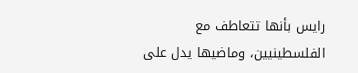رايس بأنها تتعاطف مع الفلسطينيين، وماضيها يدل على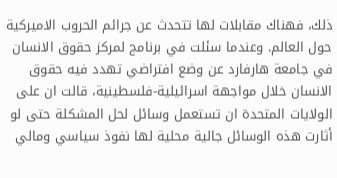ذلك، فهناك مقابلات لها تتحدث عن جرائم الحروب الاميركية حول العالم. وعندما سئلت في برنامج لمركز حقوق الانسان في جامعة هارفارد عن وضع افتراضي تهدد فيه حقوق الانسان خلال مواجهة اسرائيلية-فلسطينية، قالت ان على الولايات المتحدة ان تستعمل وسائل لحل المشكلة حتى لو أثارت هذه الوسائل جالية محلية لها نفوذ سياسي ومالي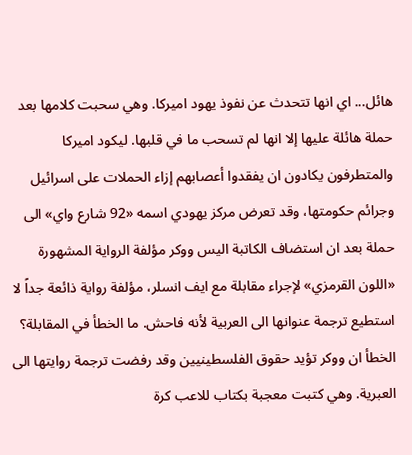هائل... اي انها تتحدث عن نفوذ يهود اميركا. وهي سحبت كلامها بعد حملة هائلة عليها إلا انها لم تسحب ما في قلبها. ليكود اميركا والمتطرفون يكادون ان يفقدوا أعصابهم إزاء الحملات على اسرائيل وجرائم حكومتها، وقد تعرض مركز يهودي اسمه «92 شارع واي» الى حملة بعد ان استضاف الكاتبة اليس ووكر مؤلفة الرواية المشهورة «اللون القرمزي» لإجراء مقابلة مع ايف انسلر، مؤلفة رواية ذائعة جداً لا استطيع ترجمة عنوانها الى العربية لأنه فاحش. ما الخطأ في المقابلة؟ الخطأ ان ووكر تؤيد حقوق الفلسطينيين وقد رفضت ترجمة روايتها الى العبرية. وهي كتبت معجبة بكتاب للاعب كرة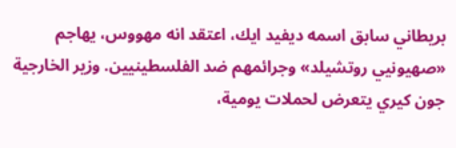بريطاني سابق اسمه ديفيد ايك، اعتقد انه مهووس، يهاجم «صهيونيي روتشيلد» وجرائمهم ضد الفلسطينيين. وزير الخارجية جون كيري يتعرض لحملات يومية،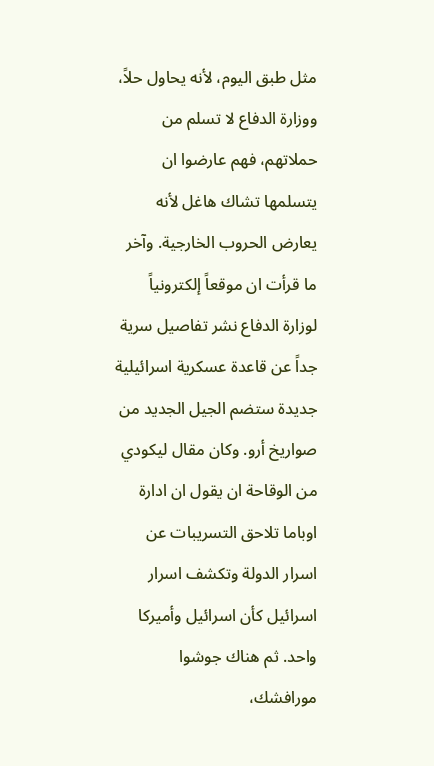مثل طبق اليوم، لأنه يحاول حلاً، ووزارة الدفاع لا تسلم من حملاتهم، فهم عارضوا ان يتسلمها تشاك هاغل لأنه يعارض الحروب الخارجية. وآخر ما قرأت ان موقعاً إلكترونياً لوزارة الدفاع نشر تفاصيل سرية جداً عن قاعدة عسكرية اسرائيلية جديدة ستضم الجيل الجديد من صواريخ أرو. وكان مقال ليكودي من الوقاحة ان يقول ان ادارة اوباما تلاحق التسريبات عن اسرار الدولة وتكشف اسرار اسرائيل كأن اسرائيل وأميركا واحد. ثم هناك جوشوا مورافشك،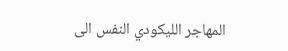المهاجر الليكودي النفس الى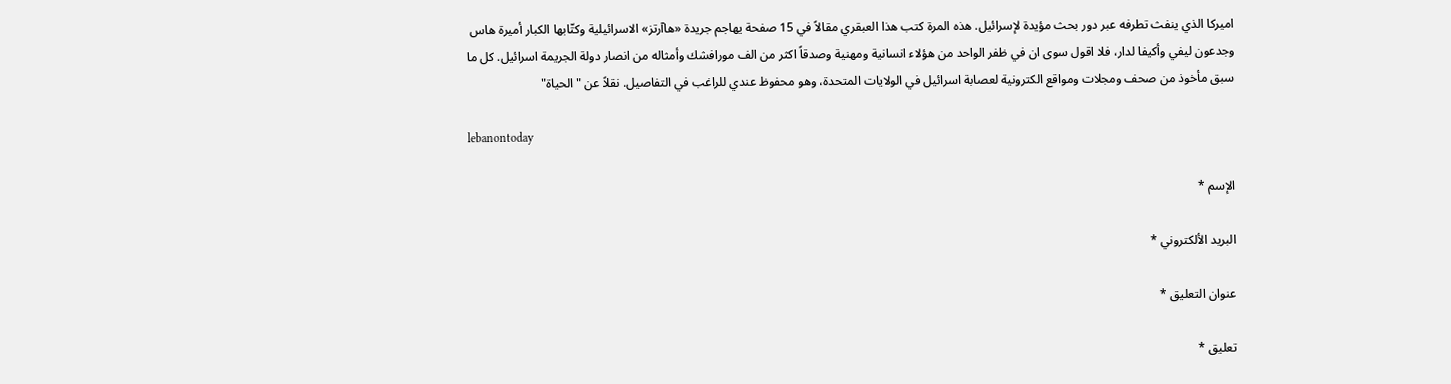اميركا الذي ينفث تطرفه عبر دور بحث مؤيدة لإسرائيل. هذه المرة كتب هذا العبقري مقالاً في 15 صفحة يهاجم جريدة «هاآرتز» الاسرائيلية وكتّابها الكبار أميرة هاس وجدعون ليفي وأكيفا لدار، فلا اقول سوى ان في ظفر الواحد من هؤلاء انسانية ومهنية وصدقاً اكثر من الف مورافشك وأمثاله من انصار دولة الجريمة اسرائيل. كل ما سبق مأخوذ من صحف ومجلات ومواقع الكترونية لعصابة اسرائيل في الولايات المتحدة، وهو محفوظ عندي للراغب في التفاصيل. نقلاً عن "الحياة"

lebanontoday

الإسم *

البريد الألكتروني *

عنوان التعليق *

تعليق *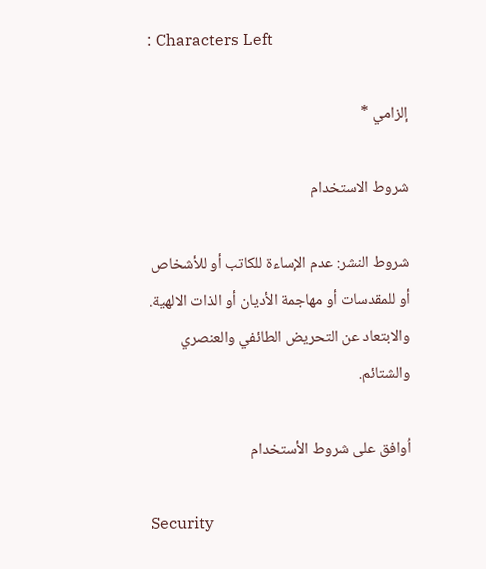: Characters Left

إلزامي *

شروط الاستخدام

شروط النشر: عدم الإساءة للكاتب أو للأشخاص أو للمقدسات أو مهاجمة الأديان أو الذات الالهية. والابتعاد عن التحريض الطائفي والعنصري والشتائم.

اُوافق على شروط الأستخدام

Security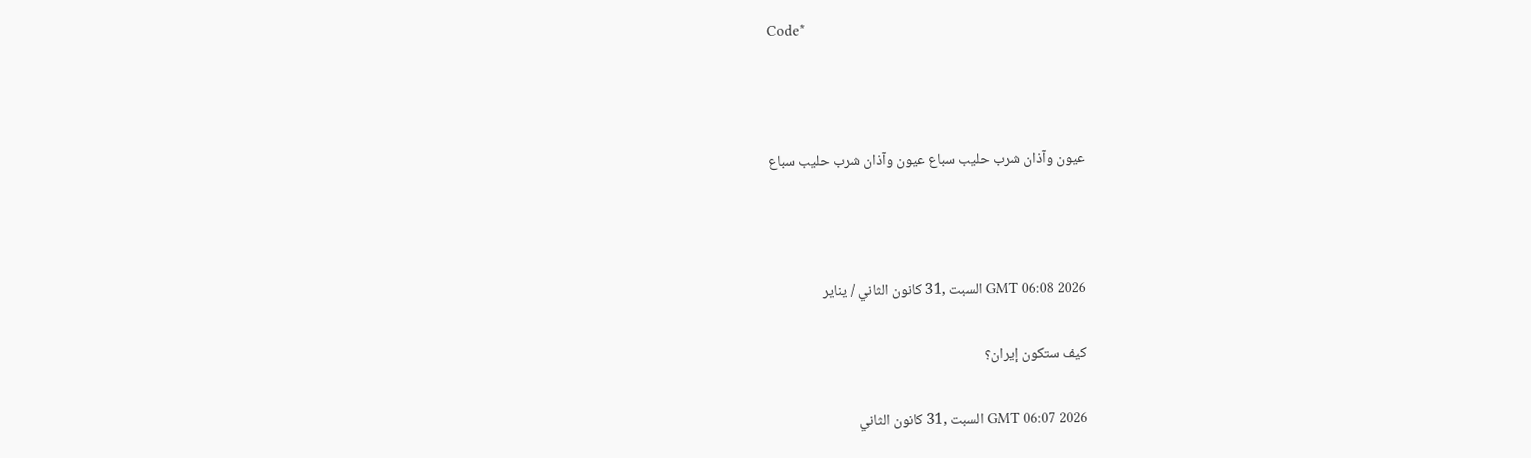Code*



عيون وآذان شرب حليب سباع عيون وآذان شرب حليب سباع



GMT 06:08 2026 السبت ,31 كانون الثاني / يناير

كيف ستكون إيران؟

GMT 06:07 2026 السبت ,31 كانون الثاني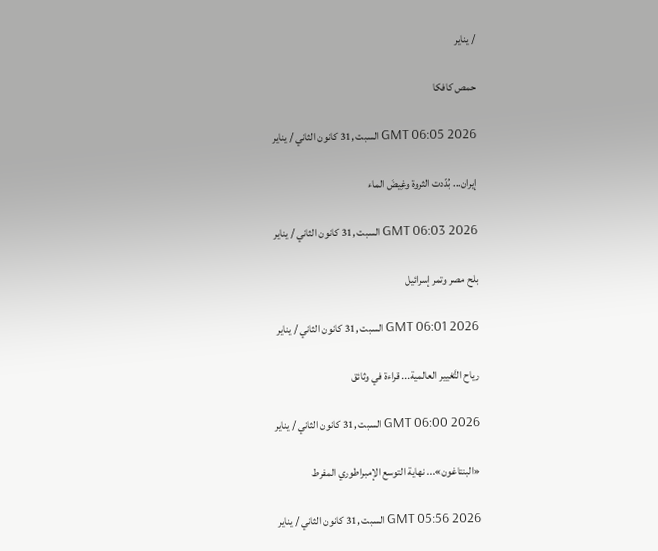/ يناير

حمص كافكا

GMT 06:05 2026 السبت ,31 كانون الثاني / يناير

إيران... بُدّدت الثروة وغِيضَ الماء

GMT 06:03 2026 السبت ,31 كانون الثاني / يناير

بلح مصر وتمر إسرائيل

GMT 06:01 2026 السبت ,31 كانون الثاني / يناير

رياح التَّغيير العالمية... قراءة في وثائق

GMT 06:00 2026 السبت ,31 كانون الثاني / يناير

«البنتاغون»... نهاية التوسع الإمبراطوري المفرط

GMT 05:56 2026 السبت ,31 كانون الثاني / يناير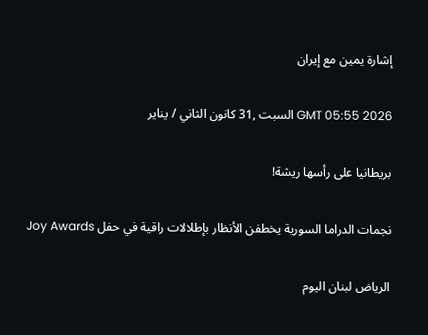إشارة يمين مع إيران

GMT 05:55 2026 السبت ,31 كانون الثاني / يناير

بريطانيا على رأسها ريشة!

نجمات الدراما السورية يخطفن الأنظار بإطلالات راقية في حفل Joy Awards

الرياض لبنان اليوم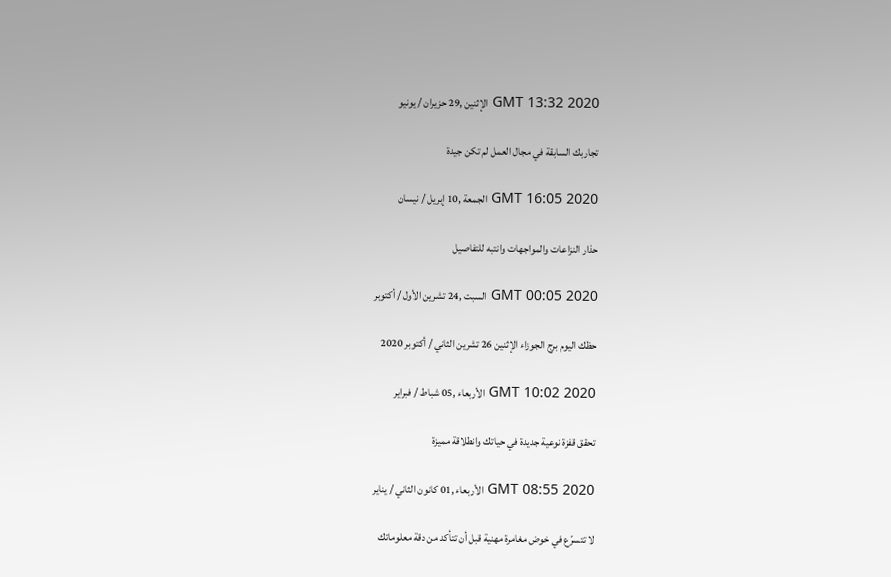GMT 13:32 2020 الإثنين ,29 حزيران / يونيو

تجاربك السابقة في مجال العمل لم تكن جيدة

GMT 16:05 2020 الجمعة ,10 إبريل / نيسان

حذار النزاعات والمواجهات وانتبه للتفاصيل

GMT 00:05 2020 السبت ,24 تشرين الأول / أكتوبر

حظك اليوم برج الجوزاء الإثنين 26 تشرين الثاني / أكتوبر 2020

GMT 10:02 2020 الأربعاء ,05 شباط / فبراير

تحقق قفزة نوعية جديدة في حياتك وانطلاقة مميزة

GMT 08:55 2020 الأربعاء ,01 كانون الثاني / يناير

لا تتسرّع في خوض مغامرة مهنية قبل أن تتأكد من دقة معلوماتك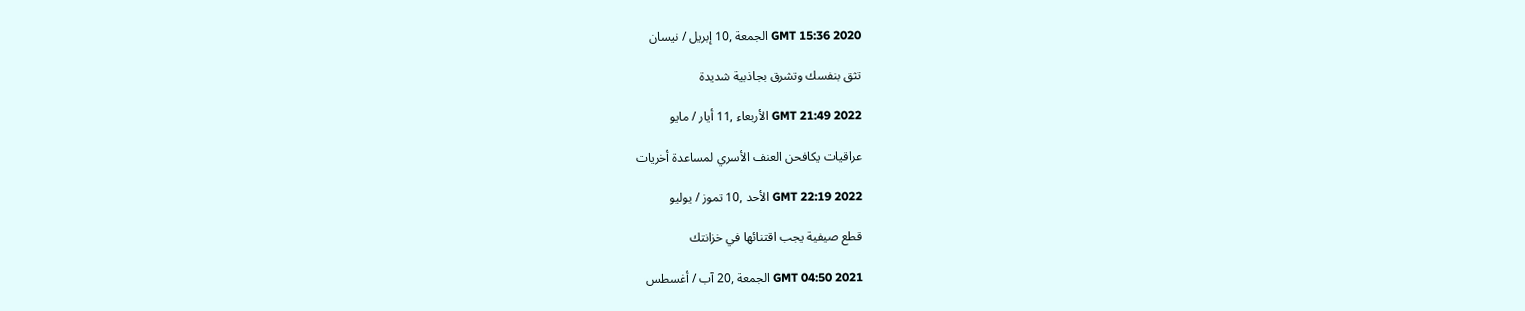GMT 15:36 2020 الجمعة ,10 إبريل / نيسان

تثق بنفسك وتشرق بجاذبية شديدة

GMT 21:49 2022 الأربعاء ,11 أيار / مايو

عراقيات يكافحن العنف الأسري لمساعدة أخريات

GMT 22:19 2022 الأحد ,10 تموز / يوليو

قطع صيفية يجب اقتنائها في خزانتك

GMT 04:50 2021 الجمعة ,20 آب / أغسطس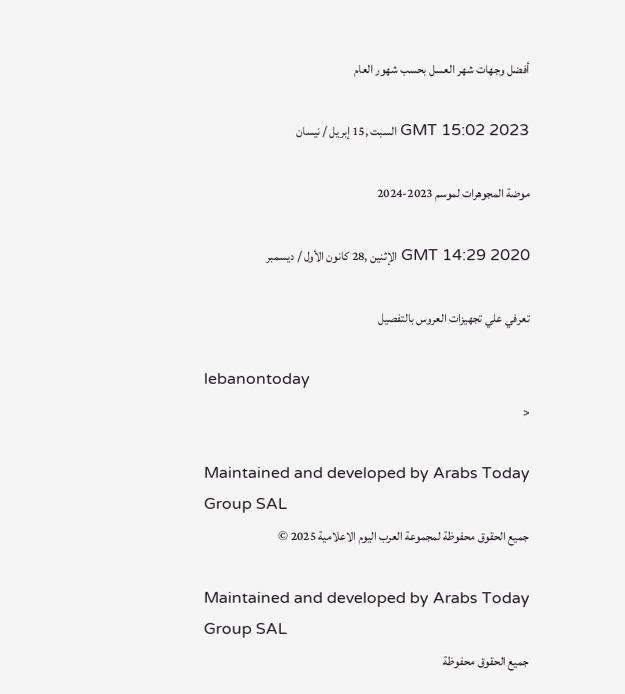أفضل وجهات شهر العسل بحسب شهور العام

GMT 15:02 2023 السبت ,15 إبريل / نيسان

موضة المجوهرات لموسم 2023-2024

GMT 14:29 2020 الإثنين ,28 كانون الأول / ديسمبر

تعرفي علي تجهيزات العروس بالتفصيل

lebanontoday
<

Maintained and developed by Arabs Today Group SAL
جميع الحقوق محفوظة لمجموعة العرب اليوم الاعلامية 2025 ©

Maintained and developed by Arabs Today Group SAL
جميع الحقوق محفوظة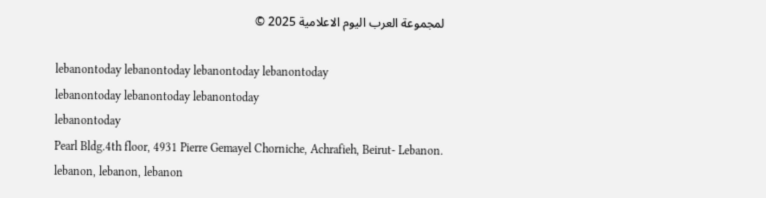لمجموعة العرب اليوم الاعلامية 2025 ©

lebanontoday lebanontoday lebanontoday lebanontoday
lebanontoday lebanontoday lebanontoday
lebanontoday
Pearl Bldg.4th floor, 4931 Pierre Gemayel Chorniche, Achrafieh, Beirut- Lebanon.
lebanon, lebanon, lebanon